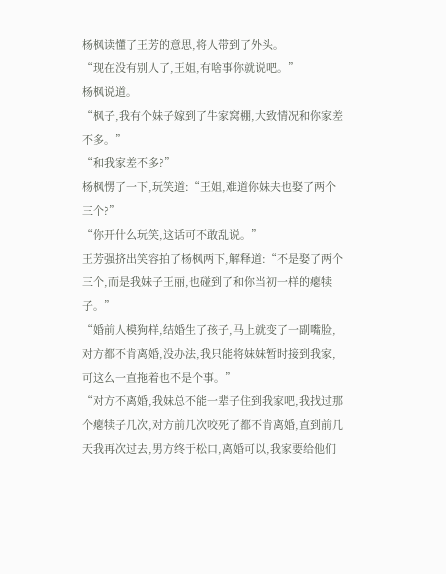杨枫读懂了王芳的意思,将人带到了外头。
“现在没有别人了,王姐,有啥事你就说吧。”
杨枫说道。
“枫子,我有个妹子嫁到了牛家窝棚,大致情况和你家差不多。”
“和我家差不多?”
杨枫愣了一下,玩笑道:“王姐,难道你妹夫也娶了两个三个?”
“你开什么玩笑,这话可不敢乱说。”
王芳强挤出笑容拍了杨枫两下,解释道:“不是娶了两个三个,而是我妹子王丽,也碰到了和你当初一样的瘪犊子。”
“婚前人模狗样,结婚生了孩子,马上就变了一副嘴脸,对方都不肯离婚,没办法,我只能将妹妹暂时接到我家,可这么一直拖着也不是个事。”
“对方不离婚,我妹总不能一辈子住到我家吧,我找过那个瘪犊子几次,对方前几次咬死了都不肯离婚,直到前几天我再次过去,男方终于松口,离婚可以,我家要给他们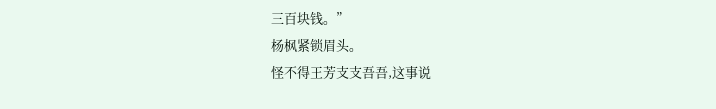三百块钱。”
杨枫紧锁眉头。
怪不得王芳支支吾吾,这事说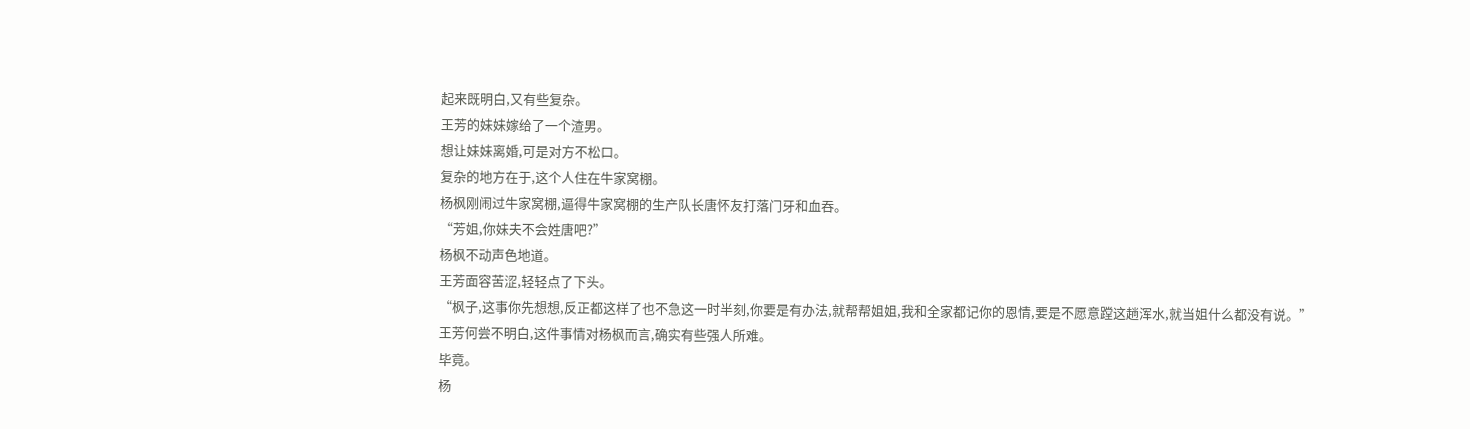起来既明白,又有些复杂。
王芳的妹妹嫁给了一个渣男。
想让妹妹离婚,可是对方不松口。
复杂的地方在于,这个人住在牛家窝棚。
杨枫刚闹过牛家窝棚,逼得牛家窝棚的生产队长唐怀友打落门牙和血吞。
“芳姐,你妹夫不会姓唐吧?”
杨枫不动声色地道。
王芳面容苦涩,轻轻点了下头。
“枫子,这事你先想想,反正都这样了也不急这一时半刻,你要是有办法,就帮帮姐姐,我和全家都记你的恩情,要是不愿意蹚这趟浑水,就当姐什么都没有说。”
王芳何尝不明白,这件事情对杨枫而言,确实有些强人所难。
毕竟。
杨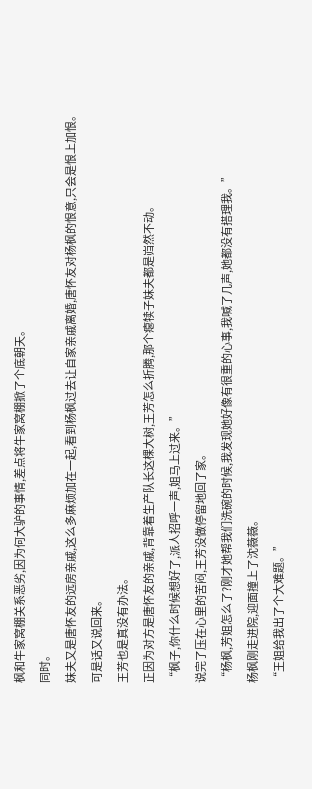枫和牛家窝棚关系恶劣,因为何大驴的事情,差点将牛家窝棚掀了个底朝天。
同时。
妹夫又是唐怀友的远房亲戚,这么多麻烦加在一起,看到杨枫过去让自家亲戚离婚,唐怀友对杨枫的恨意,只会是恨上加恨。
可是话又说回来。
王芳也是真没有办法。
正因为对方是唐怀友的亲戚,背靠着生产队长这棵大树,王芳怎么折腾,那个瘪犊子妹夫都是岿然不动。
“枫子,你什么时候想好了,派人招呼一声,姐马上过来。”
说完了压在心里的苦闷,王芳没做停留地回了家。
“杨枫,芳姐怎么了?刚才她帮我们洗碗的时候,我发现她好像有很重的心事,我喊了几声,她都没有搭理我。”
杨枫刚走进院,迎面撞上了沈薇薇。
“王姐给我出了个大难题。”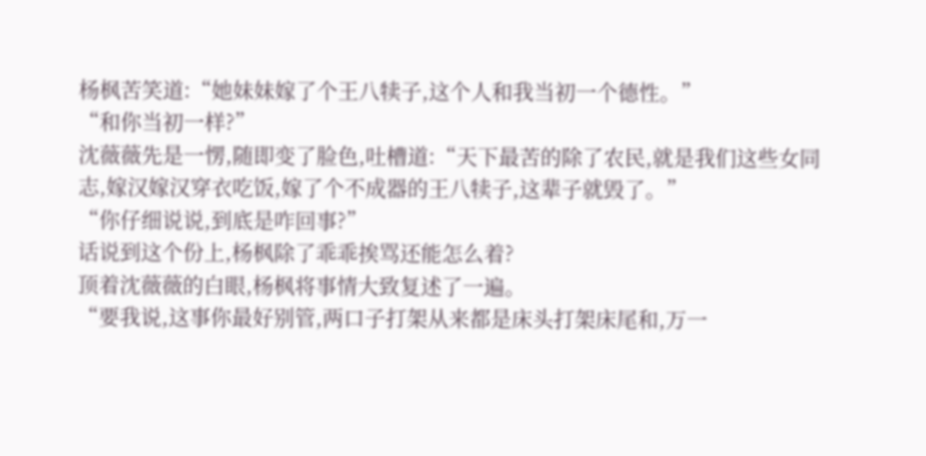杨枫苦笑道:“她妹妹嫁了个王八犊子,这个人和我当初一个德性。”
“和你当初一样?”
沈薇薇先是一愣,随即变了脸色,吐槽道:“天下最苦的除了农民,就是我们这些女同志,嫁汉嫁汉穿衣吃饭,嫁了个不成器的王八犊子,这辈子就毁了。”
“你仔细说说,到底是咋回事?”
话说到这个份上,杨枫除了乖乖挨骂还能怎么着?
顶着沈薇薇的白眼,杨枫将事情大致复述了一遍。
“要我说,这事你最好别管,两口子打架从来都是床头打架床尾和,万一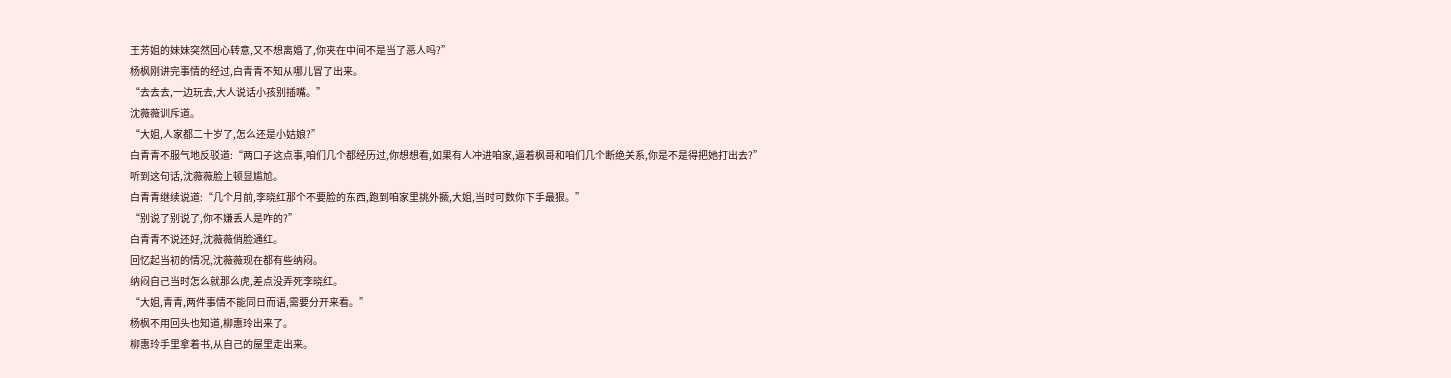王芳姐的妹妹突然回心转意,又不想离婚了,你夹在中间不是当了恶人吗?”
杨枫刚讲完事情的经过,白青青不知从哪儿冒了出来。
“去去去,一边玩去,大人说话小孩别插嘴。”
沈薇薇训斥道。
“大姐,人家都二十岁了,怎么还是小姑娘?”
白青青不服气地反驳道:“两口子这点事,咱们几个都经历过,你想想看,如果有人冲进咱家,逼着枫哥和咱们几个断绝关系,你是不是得把她打出去?”
听到这句话,沈薇薇脸上顿显尴尬。
白青青继续说道:“几个月前,李晓红那个不要脸的东西,跑到咱家里挑外撅,大姐,当时可数你下手最狠。”
“别说了别说了,你不嫌丢人是咋的?”
白青青不说还好,沈薇薇俏脸通红。
回忆起当初的情况,沈薇薇现在都有些纳闷。
纳闷自己当时怎么就那么虎,差点没弄死李晓红。
“大姐,青青,两件事情不能同日而语,需要分开来看。”
杨枫不用回头也知道,柳惠玲出来了。
柳惠玲手里拿着书,从自己的屋里走出来。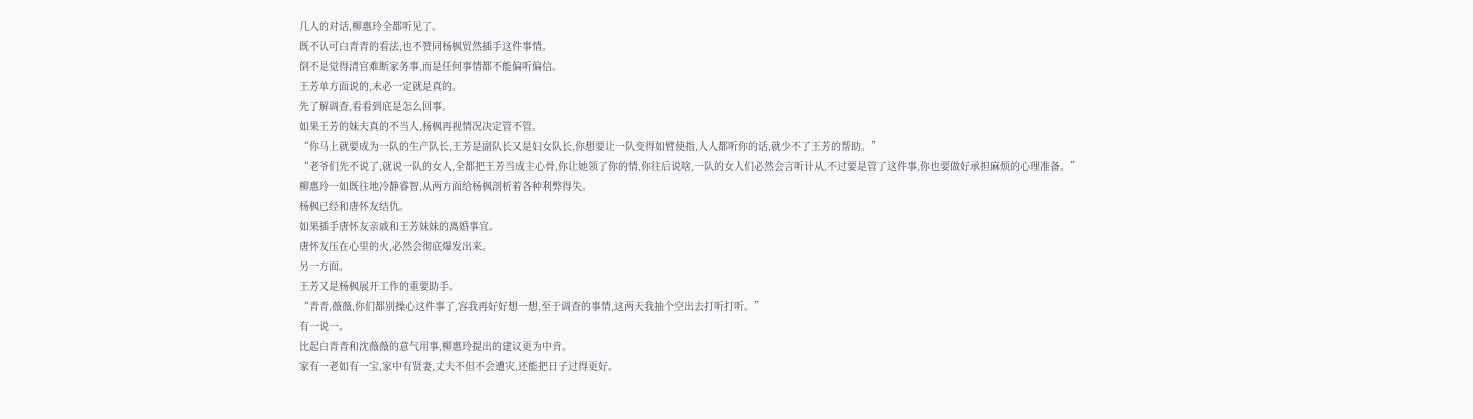几人的对话,柳惠玲全都听见了。
既不认可白青青的看法,也不赞同杨枫贸然插手这件事情。
倒不是觉得清官难断家务事,而是任何事情都不能偏听偏信。
王芳单方面说的,未必一定就是真的。
先了解调查,看看到底是怎么回事。
如果王芳的妹夫真的不当人,杨枫再视情况决定管不管。
“你马上就要成为一队的生产队长,王芳是副队长又是妇女队长,你想要让一队变得如臂使指,人人都听你的话,就少不了王芳的帮助。”
“老爷们先不说了,就说一队的女人,全都把王芳当成主心骨,你让她领了你的情,你往后说啥,一队的女人们必然会言听计从,不过要是管了这件事,你也要做好承担麻烦的心理准备。”
柳惠玲一如既往地冷静睿智,从两方面给杨枫剖析着各种利弊得失。
杨枫已经和唐怀友结仇。
如果插手唐怀友亲戚和王芳妹妹的离婚事宜。
唐怀友压在心里的火,必然会彻底爆发出来。
另一方面。
王芳又是杨枫展开工作的重要助手。
“青青,薇薇,你们都别操心这件事了,容我再好好想一想,至于调查的事情,这两天我抽个空出去打听打听。”
有一说一。
比起白青青和沈薇薇的意气用事,柳惠玲提出的建议更为中肯。
家有一老如有一宝,家中有贤妻,丈夫不但不会遭灾,还能把日子过得更好。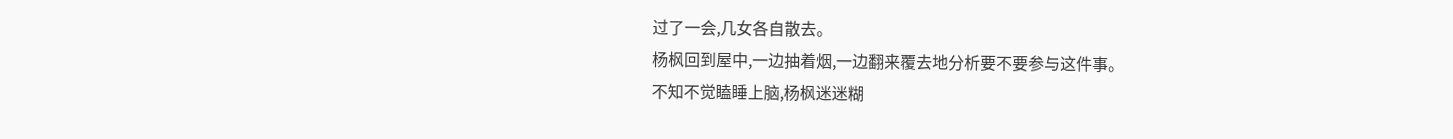过了一会,几女各自散去。
杨枫回到屋中,一边抽着烟,一边翻来覆去地分析要不要参与这件事。
不知不觉瞌睡上脑,杨枫迷迷糊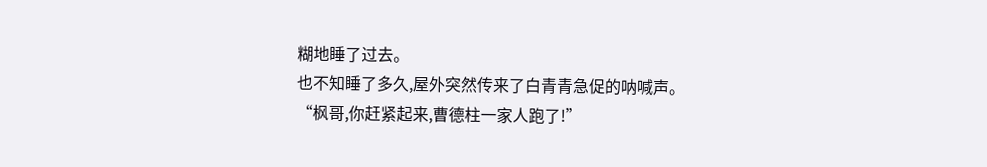糊地睡了过去。
也不知睡了多久,屋外突然传来了白青青急促的呐喊声。
“枫哥,你赶紧起来,曹德柱一家人跑了!”